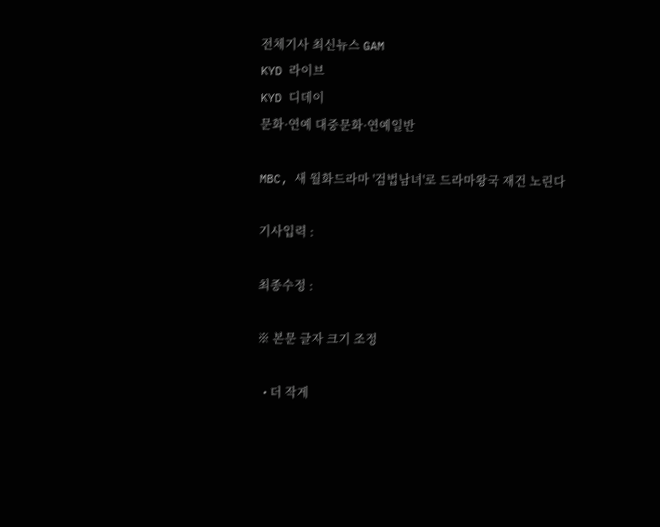전체기사 최신뉴스 GAM
KYD 라이브
KYD 디데이
문화·연예 대중문화·연예일반

MBC, 새 월화드라마 '검법남녀'로 드라마왕국 재건 노린다

기사입력 :

최종수정 :

※ 본문 글자 크기 조정

  • 더 작게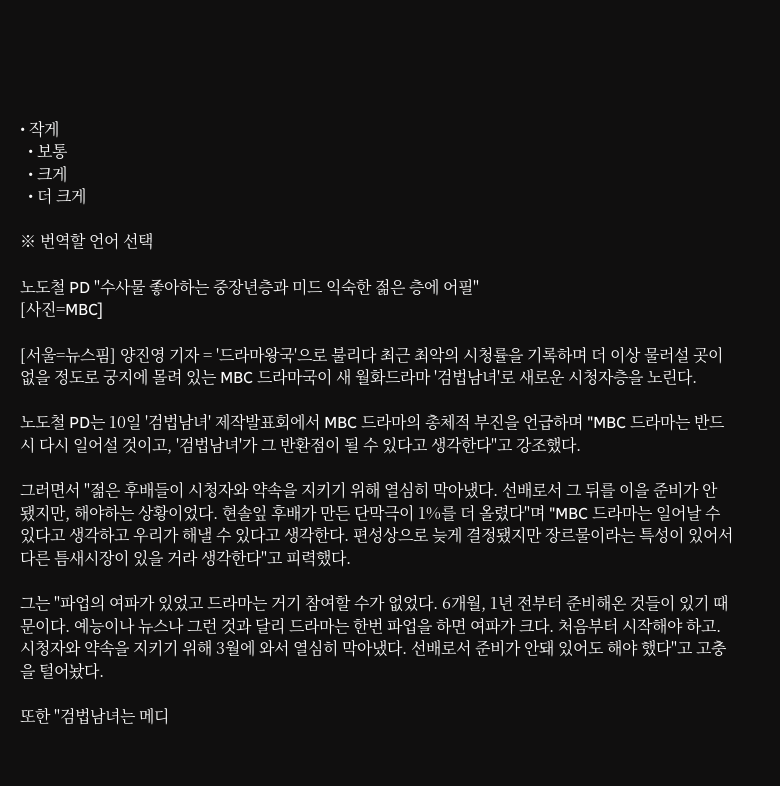• 작게
  • 보통
  • 크게
  • 더 크게

※ 번역할 언어 선택

노도철 PD "수사물 좋아하는 중장년층과 미드 익숙한 젊은 층에 어필"
[사진=MBC]

[서울=뉴스핌] 양진영 기자 = '드라마왕국'으로 불리다 최근 최악의 시청률을 기록하며 더 이상 물러설 곳이 없을 정도로 궁지에 몰려 있는 MBC 드라마국이 새 월화드라마 '검법남녀'로 새로운 시청자층을 노린다.

노도철 PD는 10일 '검법남녀' 제작발표회에서 MBC 드라마의 총체적 부진을 언급하며 "MBC 드라마는 반드시 다시 일어설 것이고, '검법남녀'가 그 반환점이 될 수 있다고 생각한다"고 강조했다.

그러면서 "젊은 후배들이 시청자와 약속을 지키기 위해 열심히 막아냈다. 선배로서 그 뒤를 이을 준비가 안 됐지만, 해야하는 상황이었다. 현솔잎 후배가 만든 단막극이 1%를 더 올렸다"며 "MBC 드라마는 일어날 수 있다고 생각하고 우리가 해낼 수 있다고 생각한다. 편성상으로 늦게 결정됐지만 장르물이라는 특성이 있어서 다른 틈새시장이 있을 거라 생각한다"고 피력했다.

그는 "파업의 여파가 있었고 드라마는 거기 참여할 수가 없었다. 6개월, 1년 전부터 준비해온 것들이 있기 때문이다. 예능이나 뉴스나 그런 것과 달리 드라마는 한번 파업을 하면 여파가 크다. 처음부터 시작해야 하고. 시청자와 약속을 지키기 위해 3월에 와서 열심히 막아냈다. 선배로서 준비가 안돼 있어도 해야 했다"고 고충을 털어놨다.

또한 "검법남녀는 메디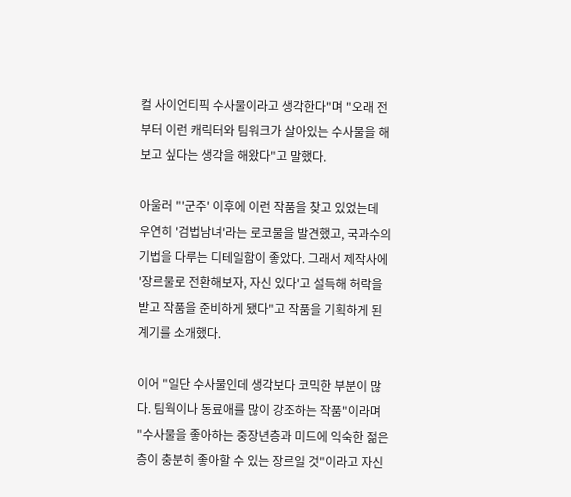컬 사이언티픽 수사물이라고 생각한다"며 "오래 전부터 이런 캐릭터와 팀워크가 살아있는 수사물을 해보고 싶다는 생각을 해왔다"고 말했다.

아울러 "'군주' 이후에 이런 작품을 찾고 있었는데 우연히 '검법남녀'라는 로코물을 발견했고, 국과수의 기법을 다루는 디테일함이 좋았다. 그래서 제작사에 '장르물로 전환해보자, 자신 있다'고 설득해 허락을 받고 작품을 준비하게 됐다"고 작품을 기획하게 된 계기를 소개했다.

이어 "일단 수사물인데 생각보다 코믹한 부분이 많다. 팀웍이나 동료애를 많이 강조하는 작품"이라며 "수사물을 좋아하는 중장년층과 미드에 익숙한 젊은 층이 충분히 좋아할 수 있는 장르일 것"이라고 자신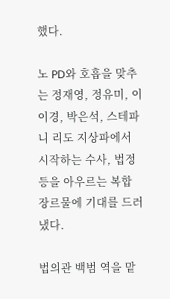했다.

노 PD와 호흡을 맞추는 정재영, 정유미, 이이경, 박은석, 스테파니 리도 지상파에서 시작하는 수사, 법정 등을 아우르는 복합 장르물에 기대를 드러냈다.

법의관 백범 역을 맡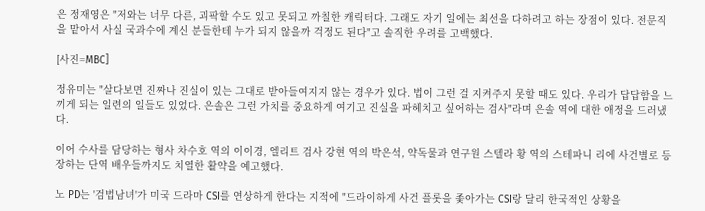은 정재영은 "저와는 너무 다른, 괴팍할 수도 있고 못되고 까칠한 캐릭터다. 그래도 자기 일에는 최선을 다하려고 하는 장점이 있다. 전문직을 맡아서 사실 국과수에 계신 분들한테 누가 되지 않을까 걱정도 된다"고 솔직한 우려를 고백했다.

[사진=MBC]

정유미는 "살다보면 진짜나 진실이 있는 그대로 받아들여지지 않는 경우가 있다. 법이 그런 걸 지켜주지 못할 때도 있다. 우리가 답답함을 느끼게 되는 일련의 일들도 있었다. 은솔은 그런 가치를 중요하게 여기고 진실을 파헤치고 싶어하는 검사"라며 은솔 역에 대한 애정을 드러냈다.

이어 수사를 담당하는 형사 차수호 역의 이이경, 엘리트 검사 강현 역의 박은석, 약독물과 연구원 스텔라 황 역의 스테파니 리에 사건별로 등장하는 단역 배우들까지도 치열한 활약을 예고했다.

노 PD는 '검법남녀'가 미국 드라마 CSI를 연상하게 한다는 지적에 "드라이하게 사건 플롯을 좇아가는 CSI랑 달리 한국적인 상황을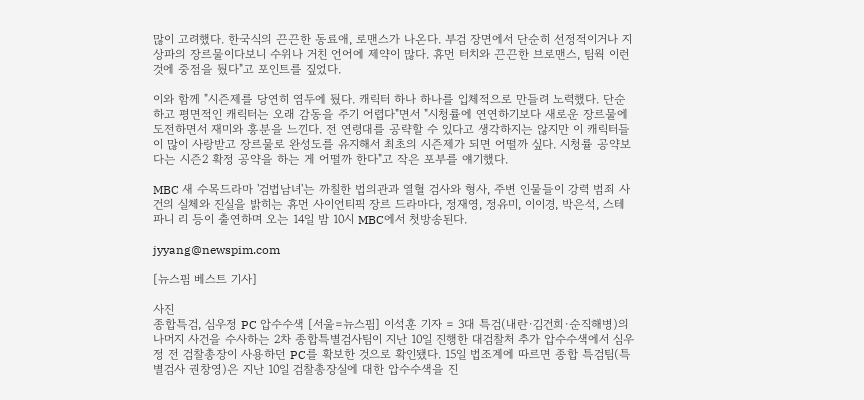많이 고려했다. 한국식의 끈끈한 동료애, 로맨스가 나온다. 부검 장면에서 단순히 선정적이거나 지상파의 장르물이다보니 수위나 거친 언어에 제약이 많다. 휴먼 터치와 끈끈한 브로맨스, 팀웍 이런 것에 중점을 뒀다"고 포인트를 짚었다.

이와 함께 "시즌제를 당연히 염두에 뒀다. 캐릭터 하나 하나를 입체적으로 만들려 노력했다. 단순하고 평면적인 캐릭터는 오래 감동을 주기 어렵다"면서 "시청률에 연연하기보다 새로운 장르물에 도전하면서 재미와 흥분을 느낀다. 전 연령대를 공략할 수 있다고 생각하지는 않지만 이 캐릭터들이 많이 사랑받고 장르물로 완성도를 유지해서 최초의 시즌제가 되면 어떨까 싶다. 시청률 공약보다는 시즌2 확정 공약을 하는 게 어떨까 한다"고 작은 포부를 얘기했다.

MBC 새 수목드라마 '검법남녀'는 까칠한 법의관과 열혈 검사와 형사, 주변 인물들이 강력 범죄 사건의 실체와 진실을 밝히는 휴먼 사이언티픽 장르 드라마다, 정재영, 정유미, 이이경, 박은석, 스테파니 리 등이 출연하며 오는 14일 밤 10시 MBC에서 첫방송된다.

jyyang@newspim.com

[뉴스핌 베스트 기사]

사진
종합특검, 심우정 PC 압수수색 [서울=뉴스핌] 이석훈 기자 = 3대 특검(내란·김건희·순직해병)의 나머지 사건을 수사하는 2차 종합특별검사팀이 지난 10일 진행한 대검찰처 추가 압수수색에서 심우정 전 검찰총장이 사용하던 PC를 확보한 것으로 확인됐다. 15일 법조계에 따르면 종합 특검팀(특별검사 권창영)은 지난 10일 검찰총장실에 대한 압수수색을 진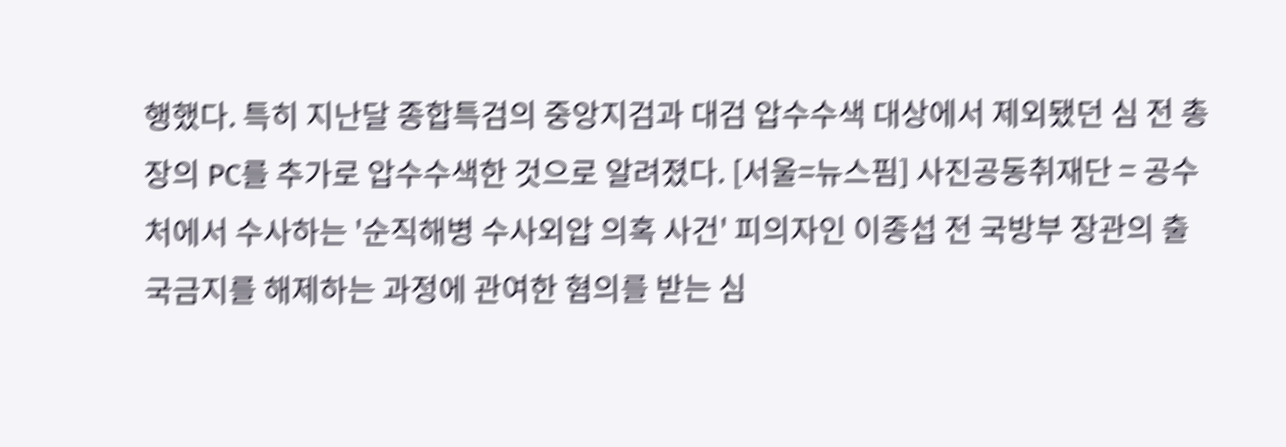행했다. 특히 지난달 종합특검의 중앙지검과 대검 압수수색 대상에서 제외됐던 심 전 총장의 PC를 추가로 압수수색한 것으로 알려졌다. [서울=뉴스핌] 사진공동취재단 = 공수처에서 수사하는 '순직해병 수사외압 의혹 사건' 피의자인 이종섭 전 국방부 장관의 출국금지를 해제하는 과정에 관여한 혐의를 받는 심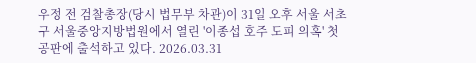우정 전 검찰총장(당시 법무부 차관)이 31일 오후 서울 서초구 서울중앙지방법원에서 열린 '이종섭 호주 도피 의혹' 첫 공판에 출석하고 있다. 2026.03.31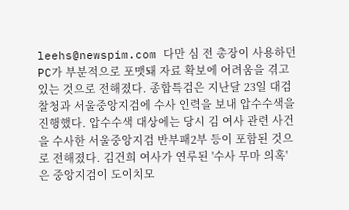leehs@newspim.com 다만 심 전 총장이 사용하던 PC가 부분적으로 포맷돼 자료 확보에 어려움을 겪고 있는 것으로 전해졌다. 종합특검은 지난달 23일 대검찰청과 서울중앙지검에 수사 인력을 보내 압수수색을 진행했다. 압수수색 대상에는 당시 김 여사 관련 사건을 수사한 서울중앙지검 반부패2부 등이 포함된 것으로 전해졌다. 김건희 여사가 연루된 '수사 무마 의혹'은 중앙지검이 도이치모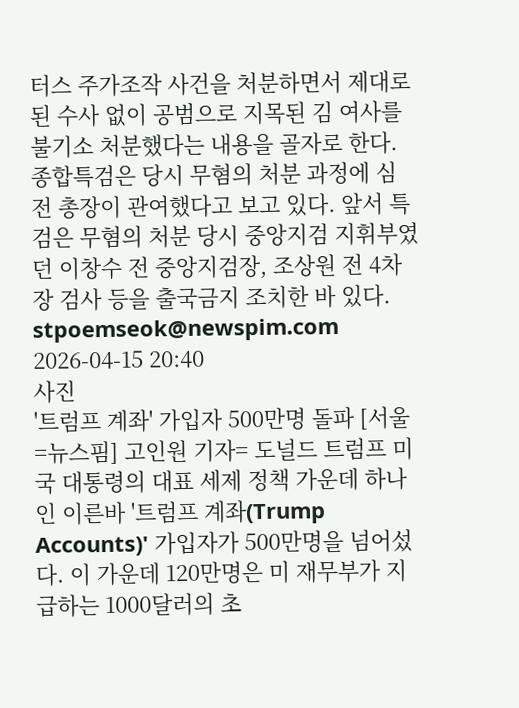터스 주가조작 사건을 처분하면서 제대로 된 수사 없이 공범으로 지목된 김 여사를 불기소 처분했다는 내용을 골자로 한다. 종합특검은 당시 무혐의 처분 과정에 심 전 총장이 관여했다고 보고 있다. 앞서 특검은 무혐의 처분 당시 중앙지검 지휘부였던 이창수 전 중앙지검장, 조상원 전 4차장 검사 등을 출국금지 조치한 바 있다. stpoemseok@newspim.com 2026-04-15 20:40
사진
'트럼프 계좌' 가입자 500만명 돌파 [서울=뉴스핌] 고인원 기자= 도널드 트럼프 미국 대통령의 대표 세제 정책 가운데 하나인 이른바 '트럼프 계좌(Trump Accounts)' 가입자가 500만명을 넘어섰다. 이 가운데 120만명은 미 재무부가 지급하는 1000달러의 초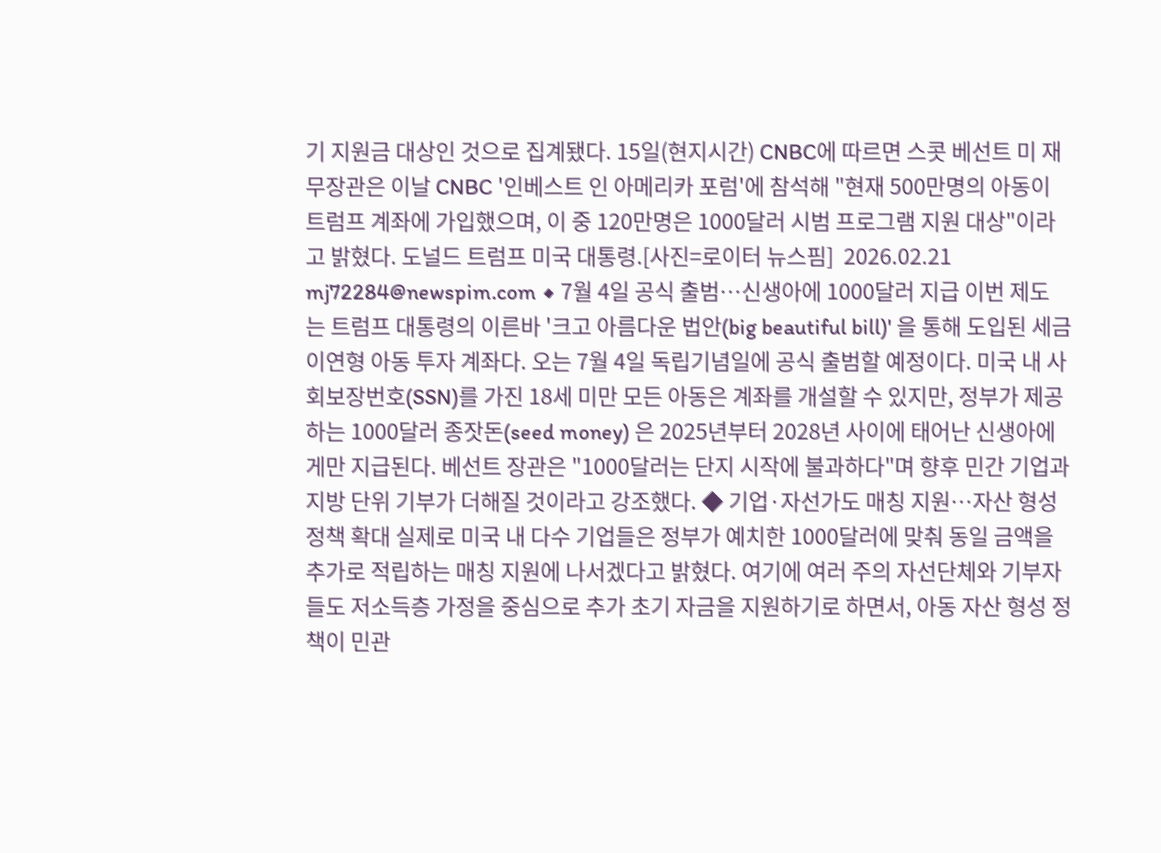기 지원금 대상인 것으로 집계됐다. 15일(현지시간) CNBC에 따르면 스콧 베선트 미 재무장관은 이날 CNBC '인베스트 인 아메리카 포럼'에 참석해 "현재 500만명의 아동이 트럼프 계좌에 가입했으며, 이 중 120만명은 1000달러 시범 프로그램 지원 대상"이라고 밝혔다. 도널드 트럼프 미국 대통령.[사진=로이터 뉴스핌]  2026.02.21 mj72284@newspim.com ◆ 7월 4일 공식 출범…신생아에 1000달러 지급 이번 제도는 트럼프 대통령의 이른바 '크고 아름다운 법안(big beautiful bill)' 을 통해 도입된 세금 이연형 아동 투자 계좌다. 오는 7월 4일 독립기념일에 공식 출범할 예정이다. 미국 내 사회보장번호(SSN)를 가진 18세 미만 모든 아동은 계좌를 개설할 수 있지만, 정부가 제공하는 1000달러 종잣돈(seed money) 은 2025년부터 2028년 사이에 태어난 신생아에게만 지급된다. 베선트 장관은 "1000달러는 단지 시작에 불과하다"며 향후 민간 기업과 지방 단위 기부가 더해질 것이라고 강조했다. ◆ 기업·자선가도 매칭 지원…자산 형성 정책 확대 실제로 미국 내 다수 기업들은 정부가 예치한 1000달러에 맞춰 동일 금액을 추가로 적립하는 매칭 지원에 나서겠다고 밝혔다. 여기에 여러 주의 자선단체와 기부자들도 저소득층 가정을 중심으로 추가 초기 자금을 지원하기로 하면서, 아동 자산 형성 정책이 민관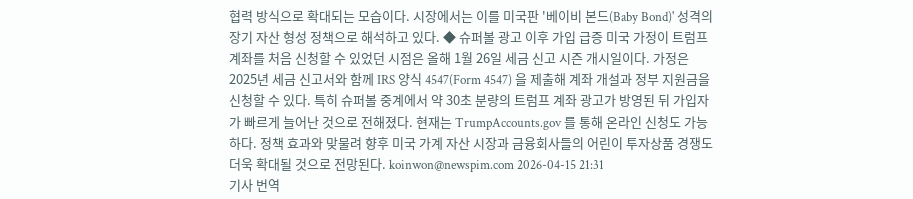협력 방식으로 확대되는 모습이다. 시장에서는 이를 미국판 '베이비 본드(Baby Bond)' 성격의 장기 자산 형성 정책으로 해석하고 있다. ◆ 슈퍼볼 광고 이후 가입 급증 미국 가정이 트럼프 계좌를 처음 신청할 수 있었던 시점은 올해 1월 26일 세금 신고 시즌 개시일이다. 가정은 2025년 세금 신고서와 함께 IRS 양식 4547(Form 4547) 을 제출해 계좌 개설과 정부 지원금을 신청할 수 있다. 특히 슈퍼볼 중계에서 약 30초 분량의 트럼프 계좌 광고가 방영된 뒤 가입자가 빠르게 늘어난 것으로 전해졌다. 현재는 TrumpAccounts.gov 를 통해 온라인 신청도 가능하다. 정책 효과와 맞물려 향후 미국 가계 자산 시장과 금융회사들의 어린이 투자상품 경쟁도 더욱 확대될 것으로 전망된다. koinwon@newspim.com 2026-04-15 21:31
기사 번역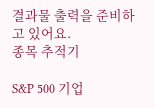결과물 출력을 준비하고 있어요.
종목 추적기

S&P 500 기업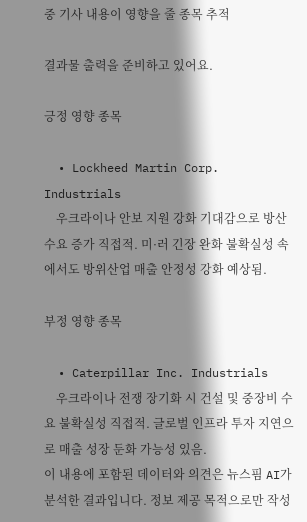중 기사 내용이 영향을 줄 종목 추적

결과물 출력을 준비하고 있어요.

긍정 영향 종목

  • Lockheed Martin Corp. Industrials
    우크라이나 안보 지원 강화 기대감으로 방산 수요 증가 직접적. 미·러 긴장 완화 불확실성 속에서도 방위산업 매출 안정성 강화 예상됨.

부정 영향 종목

  • Caterpillar Inc. Industrials
    우크라이나 전쟁 장기화 시 건설 및 중장비 수요 불확실성 직접적. 글로벌 인프라 투자 지연으로 매출 성장 둔화 가능성 있음.
이 내용에 포함된 데이터와 의견은 뉴스핌 AI가 분석한 결과입니다. 정보 제공 목적으로만 작성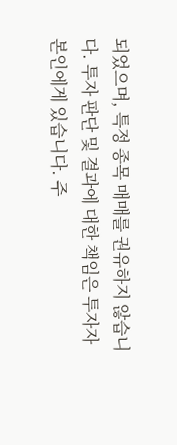되었으며, 특정 종목 매매를 권유하지 않습니다. 투자 판단 및 결과에 대한 책임은 투자자 본인에게 있습니다. 주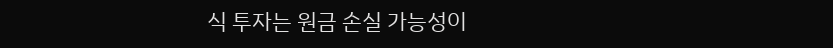식 투자는 원금 손실 가능성이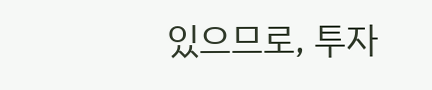있으므로, 투자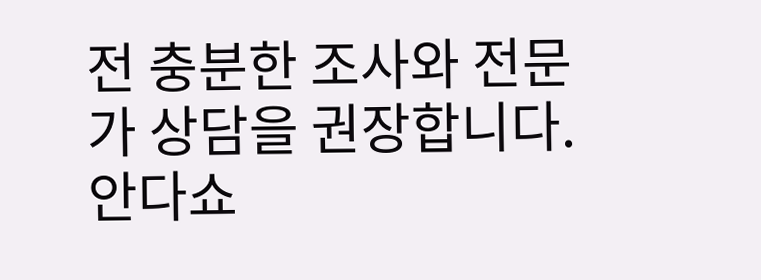전 충분한 조사와 전문가 상담을 권장합니다.
안다쇼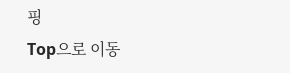핑
Top으로 이동